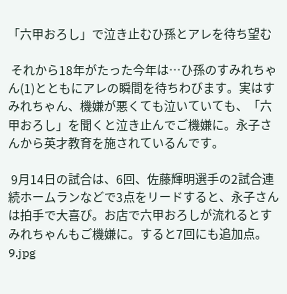「六甲おろし」で泣き止むひ孫とアレを待ち望む

 それから18年がたった今年は…ひ孫のすみれちゃん(1)とともにアレの瞬間を待ちわびます。実はすみれちゃん、機嫌が悪くても泣いていても、「六甲おろし」を聞くと泣き止んでご機嫌に。永子さんから英才教育を施されているんです。

 9月14日の試合は、6回、佐藤輝明選手の2試合連続ホームランなどで3点をリードすると、永子さんは拍手で大喜び。お店で六甲おろしが流れるとすみれちゃんもご機嫌に。すると7回にも追加点。
9.jpg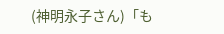(神明永子さん)「も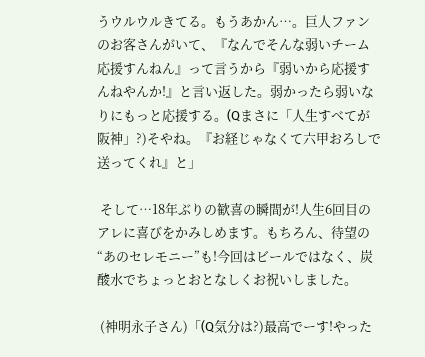うウルウルきてる。もうあかん…。巨人ファンのお客さんがいて、『なんでそんな弱いチーム応援すんねん』って言うから『弱いから応援すんねやんか!』と言い返した。弱かったら弱いなりにもっと応援する。(Qまさに「人生すべてが阪神」?)そやね。『お経じゃなくて六甲おろしで送ってくれ』と」

 そして…18年ぶりの歓喜の瞬間が!人生6回目のアレに喜びをかみしめます。もちろん、待望の“あのセレモニー”も!今回はビールではなく、炭酸水でちょっとおとなしくお祝いしました。

 (神明永子さん)「(Q気分は?)最高でーす!やった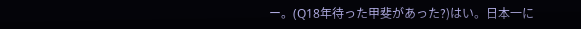ー。(Q18年待った甲斐があった?)はい。日本一に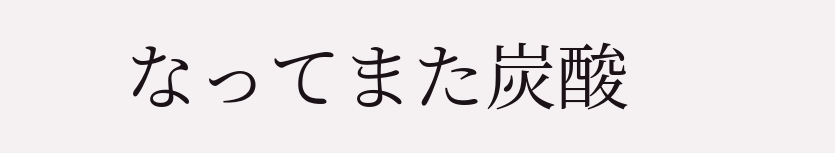なってまた炭酸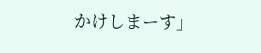かけしまーす」